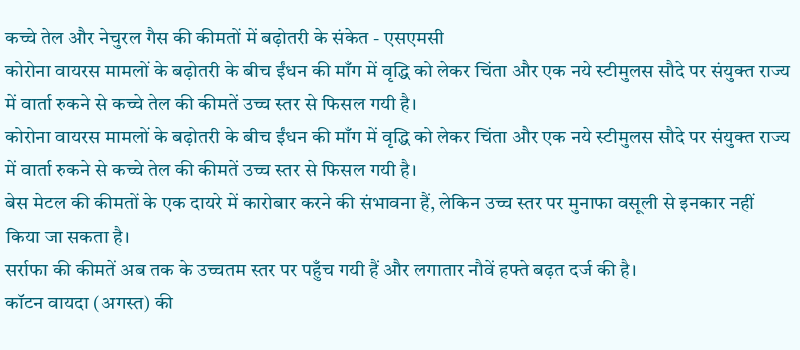कच्चे तेल और नेचुरल गैस की कीमतों में बढ़ोतरी के संकेत - एसएमसी
कोरोना वायरस मामलों के बढ़ोतरी के बीच ईंधन की माँग में वृद्धि को लेकर चिंता और एक नये स्टीमुलस सौदे पर संयुक्त राज्य में वार्ता रुकने से कच्चे तेल की कीमतें उच्च स्तर से फिसल गयी है।
कोरोना वायरस मामलों के बढ़ोतरी के बीच ईंधन की माँग में वृद्धि को लेकर चिंता और एक नये स्टीमुलस सौदे पर संयुक्त राज्य में वार्ता रुकने से कच्चे तेल की कीमतें उच्च स्तर से फिसल गयी है।
बेस मेटल की कीमतों के एक दायरे में कारोबार करने की संभावना हैं, लेकिन उच्च स्तर पर मुनाफा वसूली से इनकार नहीं किया जा सकता है।
सर्राफा की कीमतें अब तक के उच्चतम स्तर पर पहुँच गयी हैं और लगातार नौवें हफ्ते बढ़त दर्ज की है।
कॉटन वायदा (अगस्त) की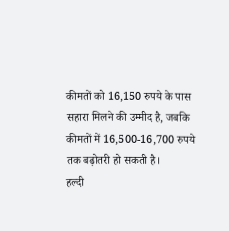कीमतों को 16,150 रुपये के पास सहारा मिलने की उम्मीद है, जबकि कीमतों में 16,500-16,700 रुपये तक बढ़ोतरी हो सकती है।
हल्दी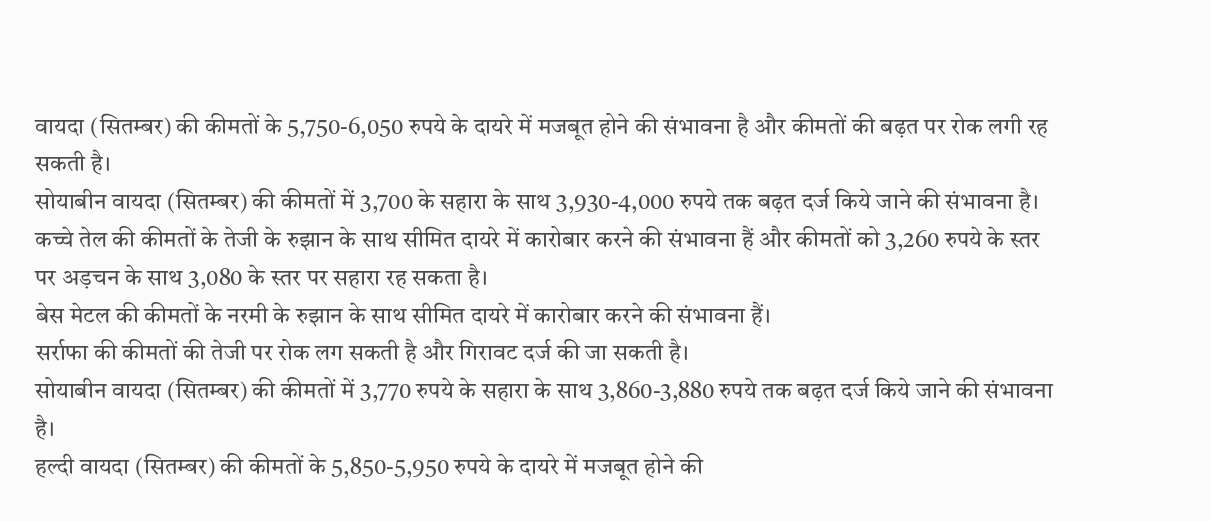वायदा (सितम्बर) की कीमतों के 5,750-6,050 रुपये के दायरे में मजबूत होने की संभावना है और कीमतों की बढ़त पर रोक लगी रह सकती है।
सोयाबीन वायदा (सितम्बर) की कीमतों में 3,700 के सहारा के साथ 3,930-4,000 रुपये तक बढ़त दर्ज किये जाने की संभावना है।
कच्चे तेल की कीमतों के तेजी के रुझान के साथ सीमित दायरे में कारोबार करने की संभावना हैं और कीमतों को 3,260 रुपये के स्तर पर अड़चन के साथ 3,080 के स्तर पर सहारा रह सकता है।
बेस मेटल की कीमतों के नरमी के रुझान के साथ सीमित दायरे में कारोबार करने की संभावना हैं।
सर्राफा की कीमतों की तेजी पर रोक लग सकती है और गिरावट दर्ज की जा सकती है।
सोयाबीन वायदा (सितम्बर) की कीमतों में 3,770 रुपये के सहारा के साथ 3,860-3,880 रुपये तक बढ़त दर्ज किये जाने की संभावना है।
हल्दी वायदा (सितम्बर) की कीमतों के 5,850-5,950 रुपये के दायरे में मजबूत होने की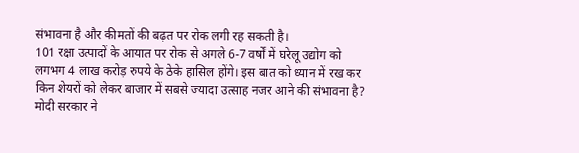संभावना है और कीमतों की बढ़त पर रोक लगी रह सकती है।
101 रक्षा उत्पादों के आयात पर रोक से अगले 6-7 वर्षों में घरेलू उद्योग को लगभग 4 लाख करोड़ रुपये के ठेके हासिल होंगे। इस बात को ध्यान में रख कर किन शेयरों को लेकर बाजार में सबसे ज्यादा उत्साह नजर आने की संभावना है?
मोदी सरकार ने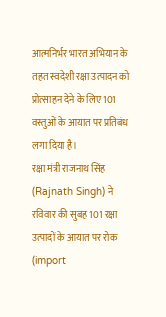आत्मनिर्भर भारत अभियान के तहत स्वदेशी रक्षा उत्पादन को प्रोत्साहन देने के लिए 101 वस्तुओं के आयात पर प्रतिबंध लगा दिया है।
रक्षा मंत्री राजनाथ सिंह (Rajnath Singh) ने रविवार की सुबह 101 रक्षा उत्पादों के आयात पर रोक (import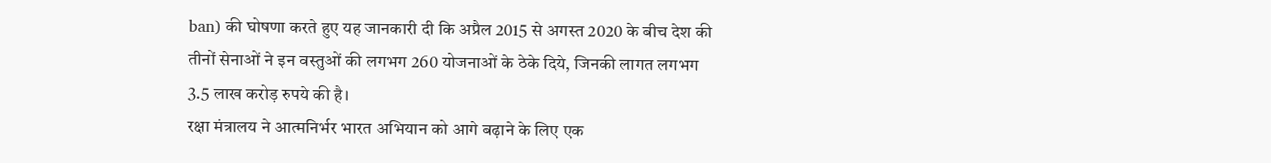ban) की घोषणा करते हुए यह जानकारी दी कि अप्रैल 2015 से अगस्त 2020 के बीच देश की तीनों सेनाओं ने इन वस्तुओं की लगभग 260 योजनाओं के ठेके दिये, जिनकी लागत लगभग 3.5 लाख करोड़ रुपये की है।
रक्षा मंत्रालय ने आत्मनिर्भर भारत अभियान को आगे बढ़ाने के लिए एक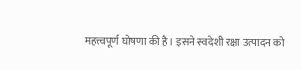महत्त्वपूर्ण घोषणा की है। इसने स्वदेशी रक्षा उत्पादन को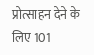प्रोत्साहन देने के लिए 101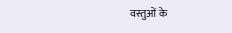वस्तुओं के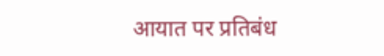आयात पर प्रतिबंध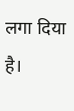लगा दिया है।